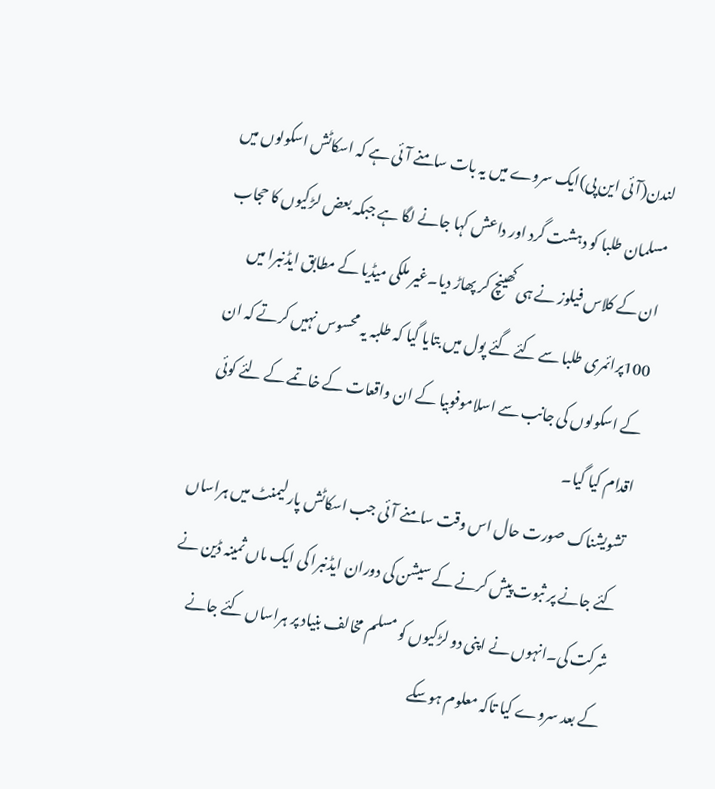لندن(آئی این پی)ایک سروے میں یہ بات سامنے آئی ہے کہ اسکاٹش اسکولوں میں مسلمان طلبا کو دہشت گرد اور داعش کہا جانے لگا ہے جبکہ بعض لڑکیوں کا حجاب ان کے کلاس فیلوز نے ہی کھینچ کر پھاڑ دیا۔غیر ملکی میڈیا کے مطابق ایڈنبرا میں 100پرائمری طلبا سے کئے گئے پول میں بتایا گیا کہ طلبہ یہ محسوس نہیں کرتے کہ ان کے اسکولوں کی جانب سے اسلاموفوبیا کے ان واقعات کے خاتمے کے لئے کوئی اقدام کیا گیا۔
تشویشناک صورت حال اس وقت سامنے آئی جب اسکاٹش پارلیمنٹ میں ہراساں کئے جانے پر ثبوت پیش کرنے کے سیشن کی دوران ایڈنبرا کی ایک ماں ثمینہ ڈین نے شرکت کی۔انہوں نے اپنی دو لڑکیوں کو مسلم مخالف بنیاد پر ہراساں کئے جانے کے بعد سروے کیا تاکہ معلوم ہوسکے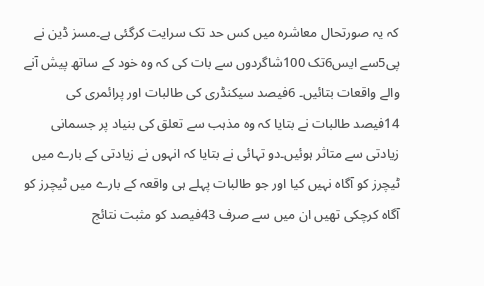کہ یہ صورتحال معاشرہ میں کس حد تک سرایت کرگئی ہے۔مسز ڈین نے پی5سے ایس6تک 100شاگردوں سے بات کی کہ وہ خود کے ساتھ پیش آنے والے واقعات بتائیں۔ 6فیصد سیکنڈری کی طالبات اور پرائمری کی 14فیصد طالبات نے بتایا کہ وہ مذہب سے تعلق کی بنیاد پر جسمانی زیادتی سے متاثر ہوئیں۔دو تہائی نے بتایا کہ انہوں نے زیادتی کے بارے میں ٹیچرز کو آگاہ نہیں کیا اور جو طالبات پہلے ہی واقعہ کے بارے میں ٹیچرز کو آگاہ کرچکی تھیں ان میں سے صرف 43فیصد کو مثبت نتائج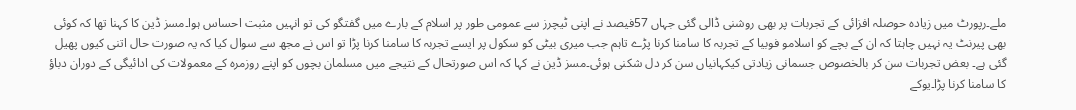ملے۔رپورٹ میں زیادہ حوصلہ افزائی کے تجربات پر بھی روشنی ڈالی گئی جہاں 57فیصد نے اپنی ٹیچرز سے عمومی طور پر اسلام کے بارے میں گفتگو کی تو انہیں مثبت احساس ہوا۔مسز ڈین کا کہنا تھا کہ کوئی بھی پیرنٹ یہ نہیں چاہتا کہ ان کے بچے کو اسلامو فوبیا کے تجربہ کا سامنا کرنا پڑے تاہم جب میری بیٹی کو سکول پر ایسے تجربہ کا سامنا کرنا پڑا تو اس نے مجھ سے سوال کیا کہ یہ صورت حال اتنی کیوں پھیل گئی ہے۔ بعض تجربات سن کر بالخصوص جسمانی زیادتی کیکہانیاں سن کر دل شکنی ہوئی۔مسز ڈین نے کہا کہ اس صورتحال کے نتیجے میں مسلمان بچوں کو اپنے روزمرہ کے معمولات کی ادائیگی کے دوران دباؤ کا سامنا کرنا پڑا۔یوکے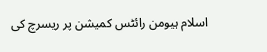اسلام ہیومن رائٹس کمیشن پر ریسرچ کی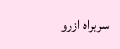سربراہ ازرو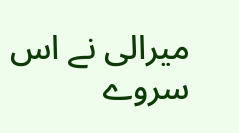میرالی نے اس سروے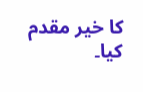کا خیر مقدم کیا۔